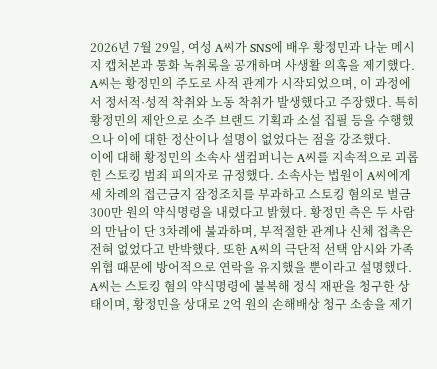2026년 7월 29일, 여성 A씨가 SNS에 배우 황정민과 나눈 메시지 캡처본과 통화 녹취록을 공개하며 사생활 의혹을 제기했다. A씨는 황정민의 주도로 사적 관계가 시작되었으며, 이 과정에서 정서적·성적 착취와 노동 착취가 발생했다고 주장했다. 특히 황정민의 제안으로 소주 브랜드 기획과 소설 집필 등을 수행했으나 이에 대한 정산이나 설명이 없었다는 점을 강조했다.
이에 대해 황정민의 소속사 샘컴퍼니는 A씨를 지속적으로 괴롭힌 스토킹 범죄 피의자로 규정했다. 소속사는 법원이 A씨에게 세 차례의 접근금지 잠정조치를 부과하고 스토킹 혐의로 벌금 300만 원의 약식명령을 내렸다고 밝혔다. 황정민 측은 두 사람의 만남이 단 3차례에 불과하며, 부적절한 관계나 신체 접촉은 전혀 없었다고 반박했다. 또한 A씨의 극단적 선택 암시와 가족 위협 때문에 방어적으로 연락을 유지했을 뿐이라고 설명했다.
A씨는 스토킹 혐의 약식명령에 불복해 정식 재판을 청구한 상태이며, 황정민을 상대로 2억 원의 손해배상 청구 소송을 제기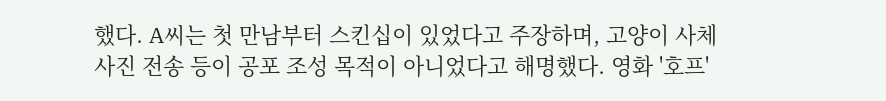했다. A씨는 첫 만남부터 스킨십이 있었다고 주장하며, 고양이 사체 사진 전송 등이 공포 조성 목적이 아니었다고 해명했다. 영화 '호프'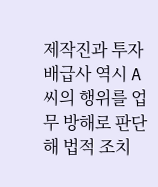제작진과 투자배급사 역시 A씨의 행위를 업무 방해로 판단해 법적 조치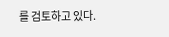를 검토하고 있다.